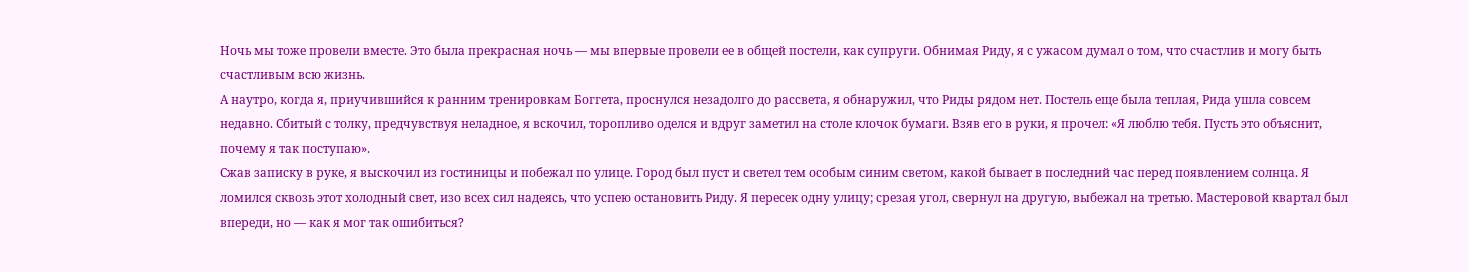Ночь мы тоже провели вместе. Это была прекрасная ночь — мы впервые провели ее в общей постели, как супруги. Обнимая Риду, я с ужасом думал о том, что счастлив и могу быть счастливым всю жизнь.
А наутро, когда я, приучившийся к ранним тренировкам Боггета, проснулся незадолго до рассвета, я обнаружил, что Риды рядом нет. Постель еще была теплая, Рида ушла совсем недавно. Сбитый с толку, предчувствуя неладное, я вскочил, торопливо оделся и вдруг заметил на столе клочок бумаги. Взяв его в руки, я прочел: «Я люблю тебя. Пусть это объяснит, почему я так поступаю».
Сжав записку в руке, я выскочил из гостиницы и побежал по улице. Город был пуст и светел тем особым синим светом, какой бывает в последний час перед появлением солнца. Я ломился сквозь этот холодный свет, изо всех сил надеясь, что успею остановить Риду. Я пересек одну улицу; срезая угол, свернул на другую, выбежал на третью. Мастеровой квартал был впереди, но — как я мог так ошибиться?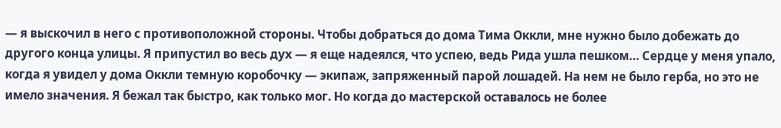— я выскочил в него с противоположной стороны. Чтобы добраться до дома Тима Оккли, мне нужно было добежать до другого конца улицы. Я припустил во весь дух — я еще надеялся, что успею, ведь Рида ушла пешком… Сердце у меня упало, когда я увидел у дома Оккли темную коробочку — экипаж, запряженный парой лошадей. На нем не было герба, но это не имело значения. Я бежал так быстро, как только мог. Но когда до мастерской оставалось не более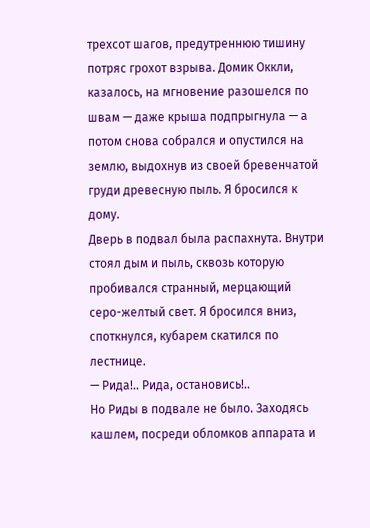трехсот шагов, предутреннюю тишину потряс грохот взрыва. Домик Оккли, казалось, на мгновение разошелся по швам — даже крыша подпрыгнула — а потом снова собрался и опустился на землю, выдохнув из своей бревенчатой груди древесную пыль. Я бросился к дому.
Дверь в подвал была распахнута. Внутри стоял дым и пыль, сквозь которую пробивался странный, мерцающий серо-желтый свет. Я бросился вниз, споткнулся, кубарем скатился по лестнице.
— Рида!.. Рида, остановись!..
Но Риды в подвале не было. Заходясь кашлем, посреди обломков аппарата и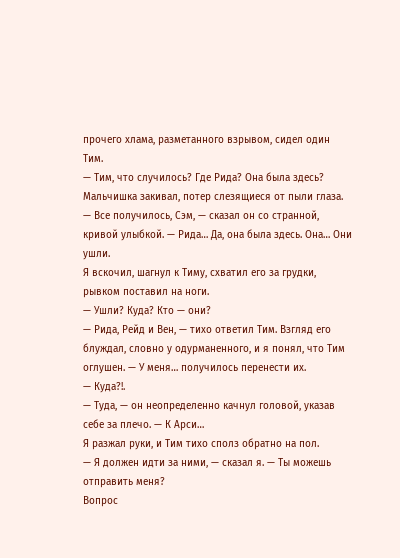прочего хлама, разметанного взрывом, сидел один Тим.
— Тим, что случилось? Где Рида? Она была здесь?
Мальчишка закивал, потер слезящиеся от пыли глаза.
— Все получилось, Сэм, — сказал он со странной, кривой улыбкой. — Рида… Да, она была здесь. Она… Они ушли.
Я вскочил, шагнул к Тиму, схватил его за грудки, рывком поставил на ноги.
— Ушли? Куда? Кто — они?
— Рида, Рейд и Вен, — тихо ответил Тим. Взгляд его блуждал, словно у одурманенного, и я понял, что Тим оглушен. — У меня… получилось перенести их.
— Куда?!.
— Туда, — он неопределенно качнул головой, указав себе за плечо. — К Арси…
Я разжал руки, и Тим тихо сполз обратно на пол.
— Я должен идти за ними, — сказал я. — Ты можешь отправить меня?
Вопрос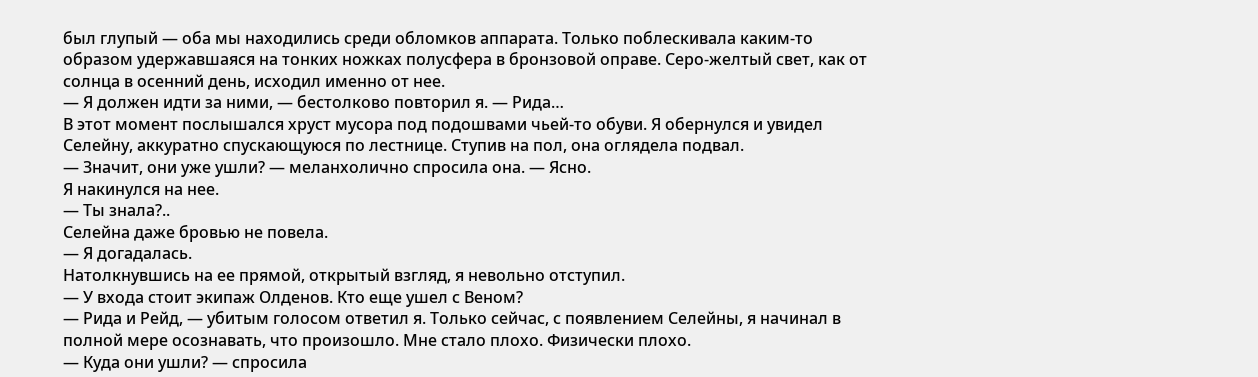был глупый — оба мы находились среди обломков аппарата. Только поблескивала каким-то образом удержавшаяся на тонких ножках полусфера в бронзовой оправе. Серо-желтый свет, как от солнца в осенний день, исходил именно от нее.
— Я должен идти за ними, — бестолково повторил я. — Рида…
В этот момент послышался хруст мусора под подошвами чьей-то обуви. Я обернулся и увидел Селейну, аккуратно спускающуюся по лестнице. Ступив на пол, она оглядела подвал.
— Значит, они уже ушли? — меланхолично спросила она. — Ясно.
Я накинулся на нее.
— Ты знала?..
Селейна даже бровью не повела.
— Я догадалась.
Натолкнувшись на ее прямой, открытый взгляд, я невольно отступил.
— У входа стоит экипаж Олденов. Кто еще ушел с Веном?
— Рида и Рейд, — убитым голосом ответил я. Только сейчас, с появлением Селейны, я начинал в полной мере осознавать, что произошло. Мне стало плохо. Физически плохо.
— Куда они ушли? — спросила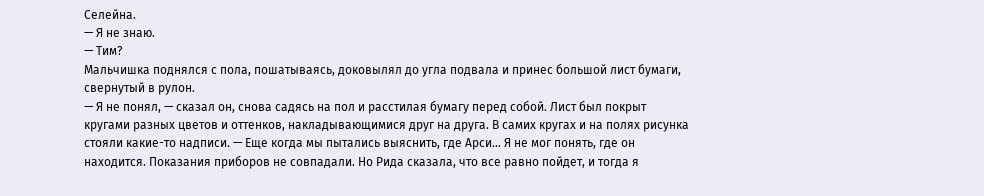Селейна.
— Я не знаю.
— Тим?
Мальчишка поднялся с пола, пошатываясь, доковылял до угла подвала и принес большой лист бумаги, свернутый в рулон.
— Я не понял, — сказал он, снова садясь на пол и расстилая бумагу перед собой. Лист был покрыт кругами разных цветов и оттенков, накладывающимися друг на друга. В самих кругах и на полях рисунка стояли какие-то надписи. — Еще когда мы пытались выяснить, где Арси… Я не мог понять, где он находится. Показания приборов не совпадали. Но Рида сказала, что все равно пойдет, и тогда я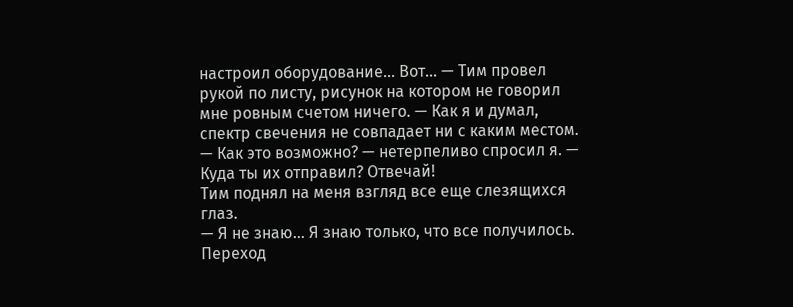настроил оборудование… Вот… — Тим провел рукой по листу, рисунок на котором не говорил мне ровным счетом ничего. — Как я и думал, спектр свечения не совпадает ни с каким местом.
— Как это возможно? — нетерпеливо спросил я. — Куда ты их отправил? Отвечай!
Тим поднял на меня взгляд все еще слезящихся глаз.
— Я не знаю… Я знаю только, что все получилось. Переход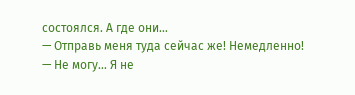состоялся. А где они…
— Отправь меня туда сейчас же! Немедленно!
— Не могу… Я не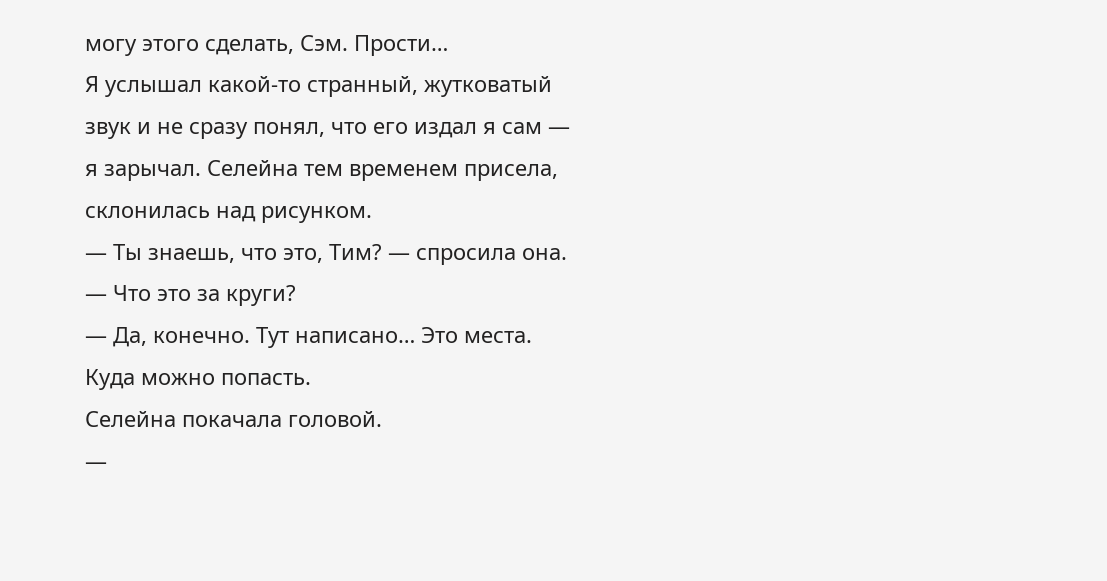могу этого сделать, Сэм. Прости…
Я услышал какой-то странный, жутковатый звук и не сразу понял, что его издал я сам — я зарычал. Селейна тем временем присела, склонилась над рисунком.
— Ты знаешь, что это, Тим? — спросила она. — Что это за круги?
— Да, конечно. Тут написано… Это места. Куда можно попасть.
Селейна покачала головой.
—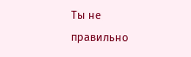Ты не правильно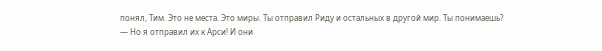понял, Тим. Это не места. Это миры. Ты отправил Риду и остальных в другой мир. Ты понимаешь?
— Но я отправил их к Арси! И они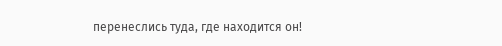перенеслись туда, где находится он!